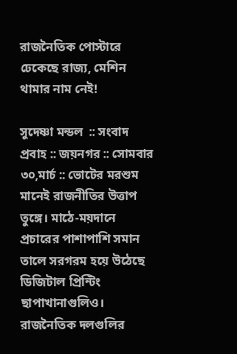রাজনৈতিক পোস্টারে ঢেকেছে রাজ্য, মেশিন থামার নাম নেই!

সুদেষ্ণা মন্ডল  :: সংবাদ প্রবাহ :: জয়নগর :: সোমবার ৩০,মার্চ :: ভোটের মরশুম মানেই রাজনীতির উত্তাপ তুঙ্গে। মাঠে-ময়দানে প্রচারের পাশাপাশি সমান তালে সরগরম হয়ে উঠেছে ডিজিটাল প্রিন্টিং ছাপাখানাগুলিও। রাজনৈতিক দলগুলির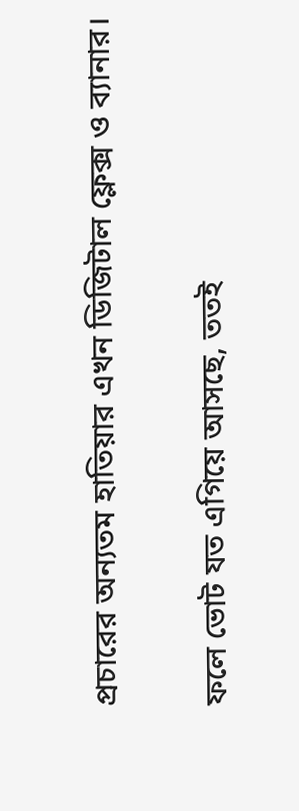প্রচারের অন্যতম হাতিয়ার এখন ডিজিটাল ফ্লেক্স ও ব্যানার।

ফলে ভোট যত এগিয়ে আসছে, ততই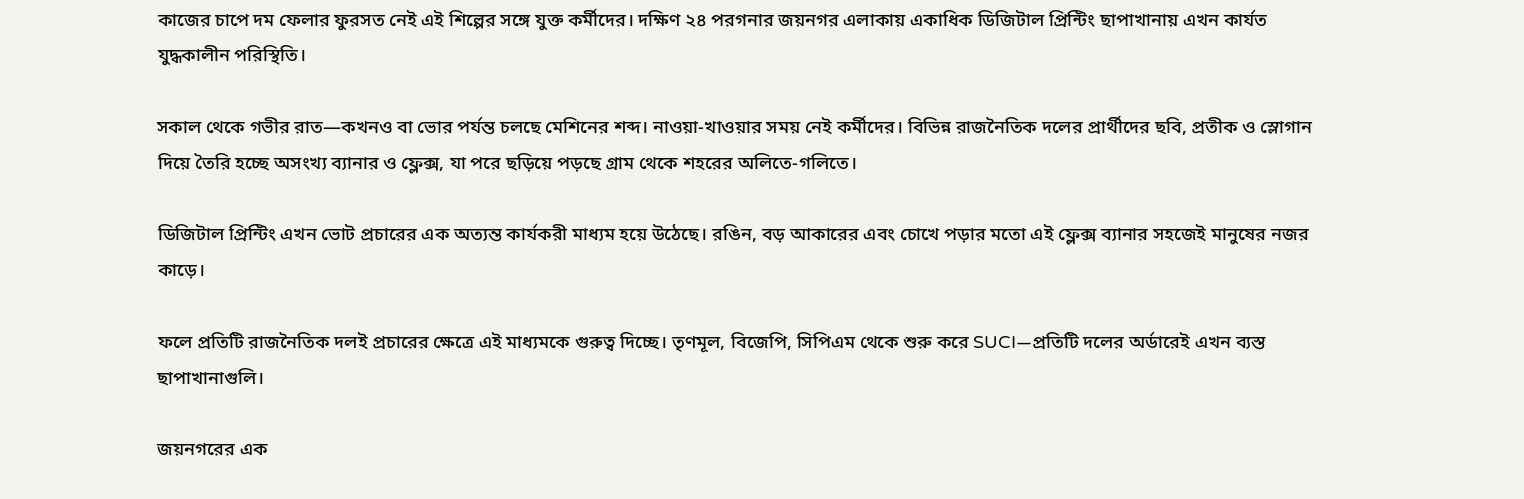কাজের চাপে দম ফেলার ফুরসত নেই এই শিল্পের সঙ্গে যুক্ত কর্মীদের। দক্ষিণ ২৪ পরগনার জয়নগর এলাকায় একাধিক ডিজিটাল প্রিন্টিং ছাপাখানায় এখন কার্যত যুদ্ধকালীন পরিস্থিতি।

সকাল থেকে গভীর রাত—কখনও বা ভোর পর্যন্ত চলছে মেশিনের শব্দ। নাওয়া-খাওয়ার সময় নেই কর্মীদের। বিভিন্ন রাজনৈতিক দলের প্রার্থীদের ছবি, প্রতীক ও স্লোগান দিয়ে তৈরি হচ্ছে অসংখ্য ব্যানার ও ফ্লেক্স, যা পরে ছড়িয়ে পড়ছে গ্রাম থেকে শহরের অলিতে-গলিতে।

ডিজিটাল প্রিন্টিং এখন ভোট প্রচারের এক অত্যন্ত কার্যকরী মাধ্যম হয়ে উঠেছে। রঙিন, বড় আকারের এবং চোখে পড়ার মতো এই ফ্লেক্স ব্যানার সহজেই মানুষের নজর কাড়ে।

ফলে প্রতিটি রাজনৈতিক দলই প্রচারের ক্ষেত্রে এই মাধ্যমকে গুরুত্ব দিচ্ছে। তৃণমূল, বিজেপি, সিপিএম থেকে শুরু করে SUCI—প্রতিটি দলের অর্ডারেই এখন ব্যস্ত ছাপাখানাগুলি।

জয়নগরের এক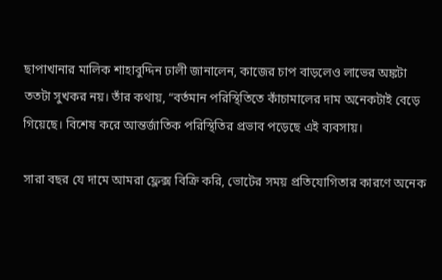ছাপাখানার মালিক শাহাবুদ্দিন ঢালী জানালেন, কাজের চাপ বাড়লেও লাভের অঙ্কটা ততটা সুখকর নয়। তাঁর কথায়, “বর্তমান পরিস্থিতিতে কাঁচামালের দাম অনেকটাই বেড়ে গিয়েছে। বিশেষ করে আন্তর্জাতিক পরিস্থিতির প্রভাব পড়েছে এই ব্যবসায়।

সারা বছর যে দামে আমরা ফ্লেক্স বিক্রি করি, ভোটের সময় প্রতিযোগিতার কারণে অনেক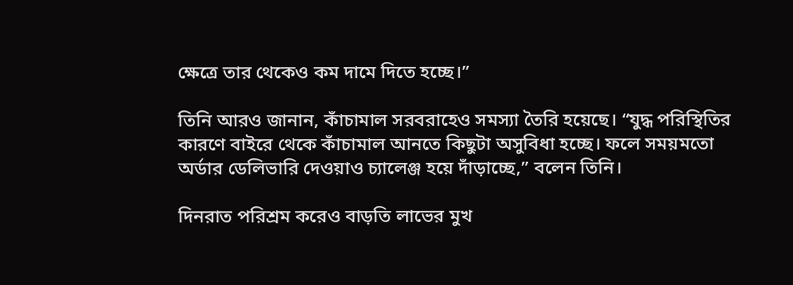ক্ষেত্রে তার থেকেও কম দামে দিতে হচ্ছে।”

তিনি আরও জানান, কাঁচামাল সরবরাহেও সমস্যা তৈরি হয়েছে। “যুদ্ধ পরিস্থিতির কারণে বাইরে থেকে কাঁচামাল আনতে কিছুটা অসুবিধা হচ্ছে। ফলে সময়মতো অর্ডার ডেলিভারি দেওয়াও চ্যালেঞ্জ হয়ে দাঁড়াচ্ছে,” বলেন তিনি।

দিনরাত পরিশ্রম করেও বাড়তি লাভের মুখ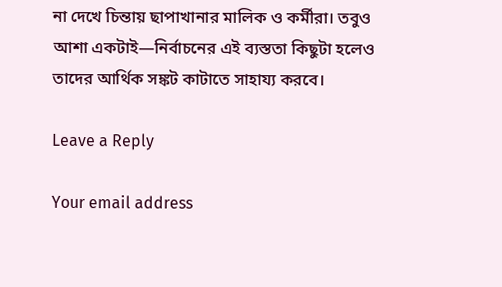না দেখে চিন্তায় ছাপাখানার মালিক ও কর্মীরা। তবুও আশা একটাই—নির্বাচনের এই ব্যস্ততা কিছুটা হলেও তাদের আর্থিক সঙ্কট কাটাতে সাহায্য করবে।

Leave a Reply

Your email address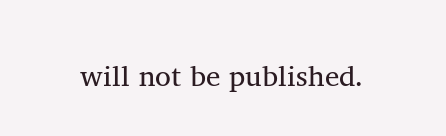will not be published.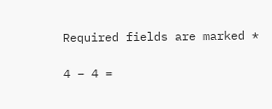Required fields are marked *

4 − 4 =